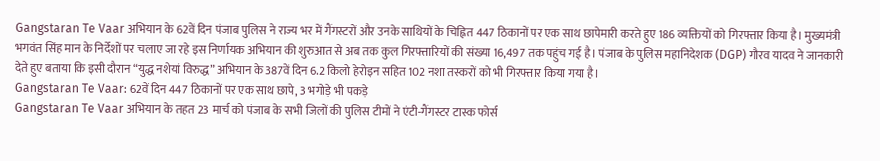Gangstaran Te Vaar अभियान के 62वें दिन पंजाब पुलिस ने राज्य भर में गैंगस्टरों और उनके साथियों के चिह्नित 447 ठिकानों पर एक साथ छापेमारी करते हुए 186 व्यक्तियों को गिरफ्तार किया है। मुख्यमंत्री भगवंत सिंह मान के निर्देशों पर चलाए जा रहे इस निर्णायक अभियान की शुरुआत से अब तक कुल गिरफ्तारियों की संख्या 16,497 तक पहुंच गई है। पंजाब के पुलिस महानिदेशक (DGP) गौरव यादव ने जानकारी देते हुए बताया कि इसी दौरान “युद्ध नशेयां विरुद्ध” अभियान के 387वें दिन 6.2 किलो हेरोइन सहित 102 नशा तस्करों को भी गिरफ्तार किया गया है।
Gangstaran Te Vaar: 62वें दिन 447 ठिकानों पर एक साथ छापे, 3 भगोड़े भी पकड़े
Gangstaran Te Vaar अभियान के तहत 23 मार्च को पंजाब के सभी जिलों की पुलिस टीमों ने एंटी-गैंगस्टर टास्क फोर्स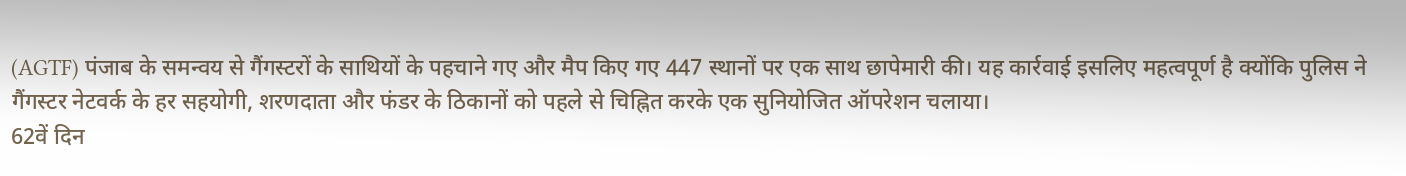(AGTF) पंजाब के समन्वय से गैंगस्टरों के साथियों के पहचाने गए और मैप किए गए 447 स्थानों पर एक साथ छापेमारी की। यह कार्रवाई इसलिए महत्वपूर्ण है क्योंकि पुलिस ने गैंगस्टर नेटवर्क के हर सहयोगी, शरणदाता और फंडर के ठिकानों को पहले से चिह्नित करके एक सुनियोजित ऑपरेशन चलाया।
62वें दिन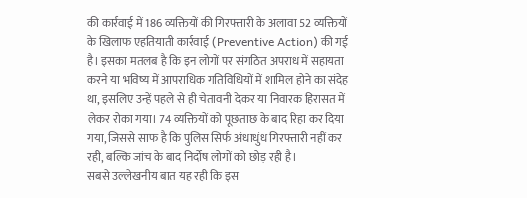की कार्रवाई में 186 व्यक्तियों की गिरफ्तारी के अलावा 52 व्यक्तियों के खिलाफ एहतियाती कार्रवाई (Preventive Action) की गई है। इसका मतलब है कि इन लोगों पर संगठित अपराध में सहायता करने या भविष्य में आपराधिक गतिविधियों में शामिल होने का संदेह था, इसलिए उन्हें पहले से ही चेतावनी देकर या निवारक हिरासत में लेकर रोका गया। 74 व्यक्तियों को पूछताछ के बाद रिहा कर दिया गया, जिससे साफ है कि पुलिस सिर्फ अंधाधुंध गिरफ्तारी नहीं कर रही, बल्कि जांच के बाद निर्दोष लोगों को छोड़ रही है।
सबसे उल्लेखनीय बात यह रही कि इस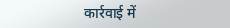कार्रवाई में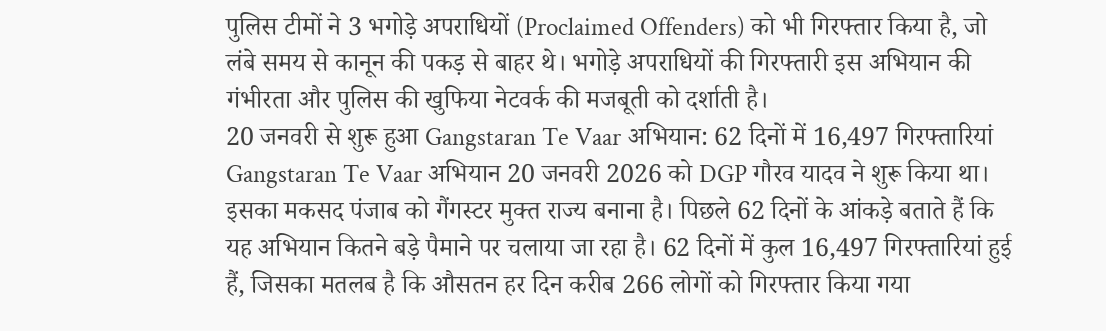पुलिस टीमों ने 3 भगोड़े अपराधियों (Proclaimed Offenders) को भी गिरफ्तार किया है, जो लंबे समय से कानून की पकड़ से बाहर थे। भगोड़े अपराधियों की गिरफ्तारी इस अभियान की गंभीरता और पुलिस की खुफिया नेटवर्क की मजबूती को दर्शाती है।
20 जनवरी से शुरू हुआ Gangstaran Te Vaar अभियान: 62 दिनों में 16,497 गिरफ्तारियां
Gangstaran Te Vaar अभियान 20 जनवरी 2026 को DGP गौरव यादव ने शुरू किया था। इसका मकसद पंजाब को गैंगस्टर मुक्त राज्य बनाना है। पिछले 62 दिनों के आंकड़े बताते हैं कि यह अभियान कितने बड़े पैमाने पर चलाया जा रहा है। 62 दिनों में कुल 16,497 गिरफ्तारियां हुई हैं, जिसका मतलब है कि औसतन हर दिन करीब 266 लोगों को गिरफ्तार किया गया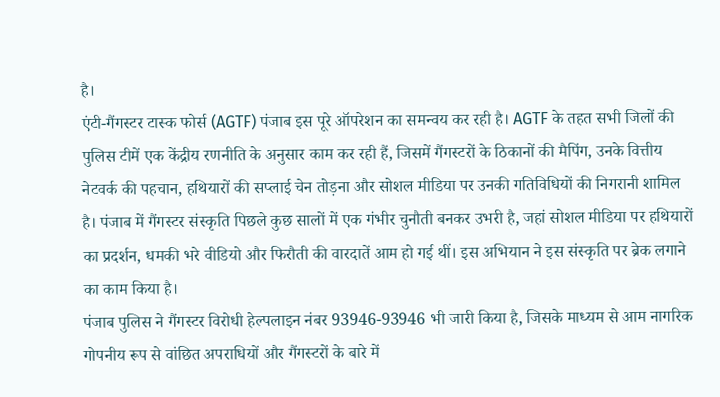है।
एंटी-गैंगस्टर टास्क फोर्स (AGTF) पंजाब इस पूरे ऑपरेशन का समन्वय कर रही है। AGTF के तहत सभी जिलों की पुलिस टीमें एक केंद्रीय रणनीति के अनुसार काम कर रही हैं, जिसमें गैंगस्टरों के ठिकानों की मैपिंग, उनके वित्तीय नेटवर्क की पहचान, हथियारों की सप्लाई चेन तोड़ना और सोशल मीडिया पर उनकी गतिविधियों की निगरानी शामिल है। पंजाब में गैंगस्टर संस्कृति पिछले कुछ सालों में एक गंभीर चुनौती बनकर उभरी है, जहां सोशल मीडिया पर हथियारों का प्रदर्शन, धमकी भरे वीडियो और फिरौती की वारदातें आम हो गई थीं। इस अभियान ने इस संस्कृति पर ब्रेक लगाने का काम किया है।
पंजाब पुलिस ने गैंगस्टर विरोधी हेल्पलाइन नंबर 93946-93946 भी जारी किया है, जिसके माध्यम से आम नागरिक गोपनीय रूप से वांछित अपराधियों और गैंगस्टरों के बारे में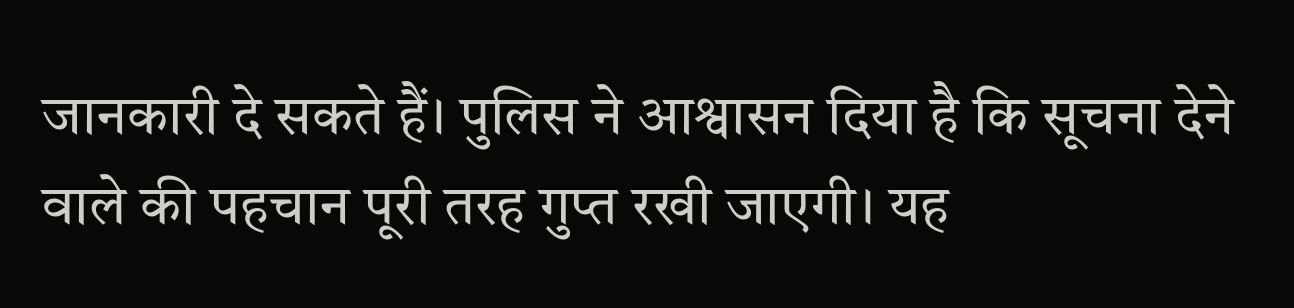जानकारी दे सकते हैं। पुलिस ने आश्वासन दिया है कि सूचना देने वाले की पहचान पूरी तरह गुप्त रखी जाएगी। यह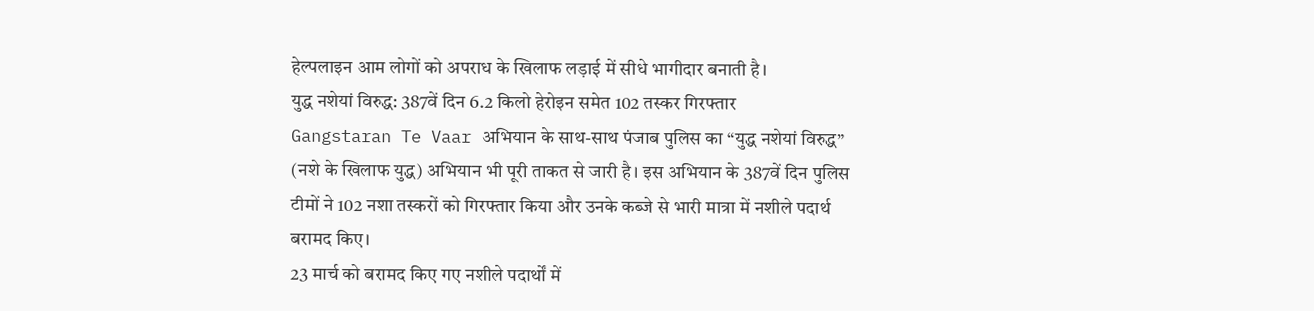हेल्पलाइन आम लोगों को अपराध के खिलाफ लड़ाई में सीधे भागीदार बनाती है।
युद्ध नशेयां विरुद्ध: 387वें दिन 6.2 किलो हेरोइन समेत 102 तस्कर गिरफ्तार
Gangstaran Te Vaar अभियान के साथ-साथ पंजाब पुलिस का “युद्ध नशेयां विरुद्ध” (नशे के खिलाफ युद्ध) अभियान भी पूरी ताकत से जारी है। इस अभियान के 387वें दिन पुलिस टीमों ने 102 नशा तस्करों को गिरफ्तार किया और उनके कब्जे से भारी मात्रा में नशीले पदार्थ बरामद किए।
23 मार्च को बरामद किए गए नशीले पदार्थों में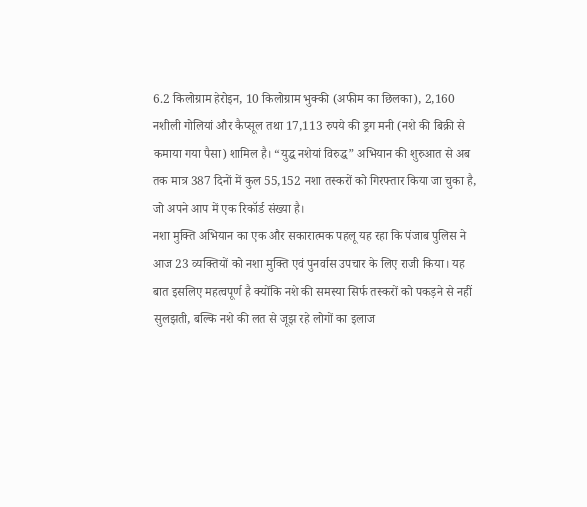6.2 किलोग्राम हेरोइन, 10 किलोग्राम भुक्की (अफीम का छिलका), 2,160 नशीली गोलियां और कैप्सूल तथा 17,113 रुपये की ड्रग मनी (नशे की बिक्री से कमाया गया पैसा) शामिल है। “युद्ध नशेयां विरुद्ध” अभियान की शुरुआत से अब तक मात्र 387 दिनों में कुल 55,152 नशा तस्करों को गिरफ्तार किया जा चुका है, जो अपने आप में एक रिकॉर्ड संख्या है।
नशा मुक्ति अभियान का एक और सकारात्मक पहलू यह रहा कि पंजाब पुलिस ने आज 23 व्यक्तियों को नशा मुक्ति एवं पुनर्वास उपचार के लिए राजी किया। यह बात इसलिए महत्वपूर्ण है क्योंकि नशे की समस्या सिर्फ तस्करों को पकड़ने से नहीं सुलझती, बल्कि नशे की लत से जूझ रहे लोगों का इलाज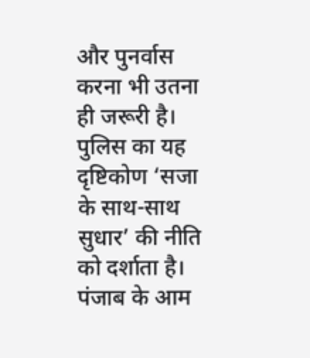और पुनर्वास करना भी उतना ही जरूरी है। पुलिस का यह दृष्टिकोण ‘सजा के साथ-साथ सुधार’ की नीति को दर्शाता है।
पंजाब के आम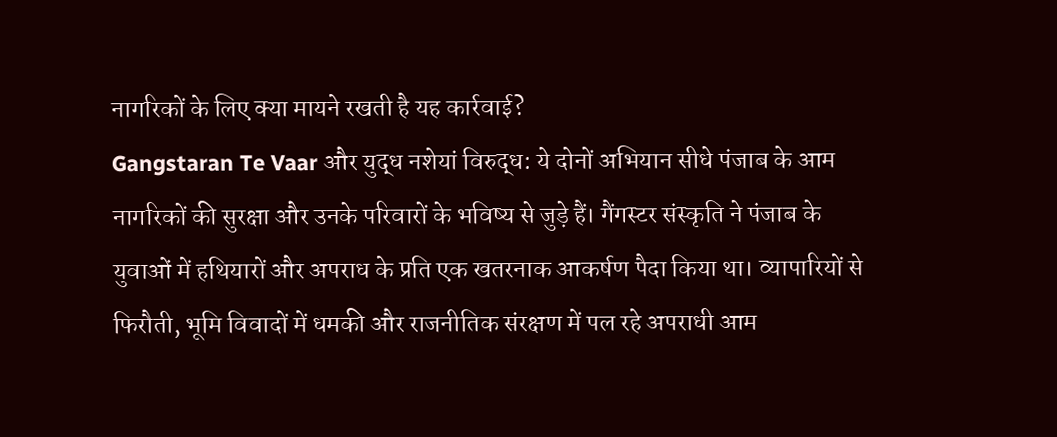नागरिकों के लिए क्या मायने रखती है यह कार्रवाई?
Gangstaran Te Vaar और युद्ध नशेयां विरुद्ध: ये दोनों अभियान सीधे पंजाब के आम नागरिकों की सुरक्षा और उनके परिवारों के भविष्य से जुड़े हैं। गैंगस्टर संस्कृति ने पंजाब के युवाओं में हथियारों और अपराध के प्रति एक खतरनाक आकर्षण पैदा किया था। व्यापारियों से फिरौती, भूमि विवादों में धमकी और राजनीतिक संरक्षण में पल रहे अपराधी आम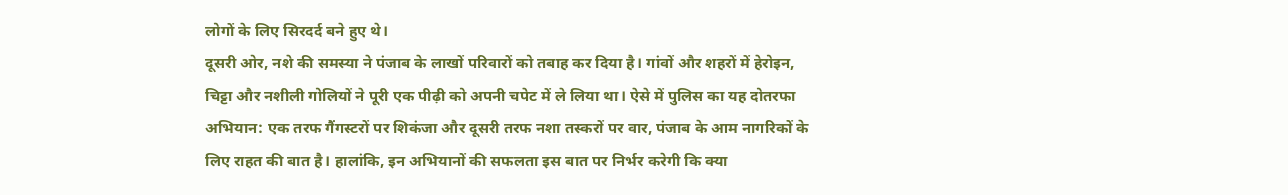लोगों के लिए सिरदर्द बने हुए थे।
दूसरी ओर, नशे की समस्या ने पंजाब के लाखों परिवारों को तबाह कर दिया है। गांवों और शहरों में हेरोइन, चिट्टा और नशीली गोलियों ने पूरी एक पीढ़ी को अपनी चपेट में ले लिया था। ऐसे में पुलिस का यह दोतरफा अभियान: एक तरफ गैंगस्टरों पर शिकंजा और दूसरी तरफ नशा तस्करों पर वार, पंजाब के आम नागरिकों के लिए राहत की बात है। हालांकि, इन अभियानों की सफलता इस बात पर निर्भर करेगी कि क्या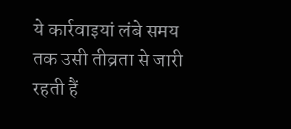ये कार्रवाइयां लंबे समय तक उसी तीव्रता से जारी रहती हैं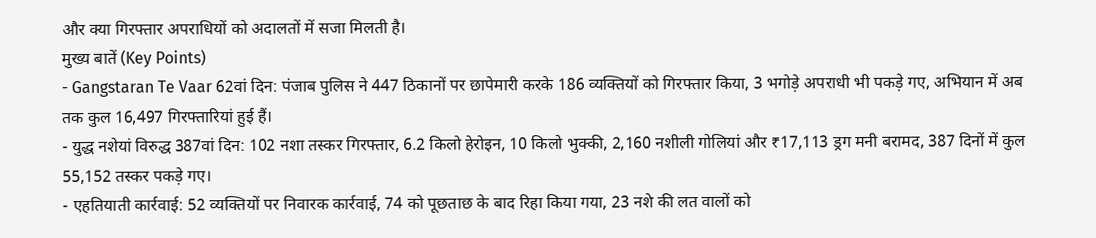और क्या गिरफ्तार अपराधियों को अदालतों में सजा मिलती है।
मुख्य बातें (Key Points)
- Gangstaran Te Vaar 62वां दिन: पंजाब पुलिस ने 447 ठिकानों पर छापेमारी करके 186 व्यक्तियों को गिरफ्तार किया, 3 भगोड़े अपराधी भी पकड़े गए, अभियान में अब तक कुल 16,497 गिरफ्तारियां हुई हैं।
- युद्ध नशेयां विरुद्ध 387वां दिन: 102 नशा तस्कर गिरफ्तार, 6.2 किलो हेरोइन, 10 किलो भुक्की, 2,160 नशीली गोलियां और ₹17,113 ड्रग मनी बरामद, 387 दिनों में कुल 55,152 तस्कर पकड़े गए।
- एहतियाती कार्रवाई: 52 व्यक्तियों पर निवारक कार्रवाई, 74 को पूछताछ के बाद रिहा किया गया, 23 नशे की लत वालों को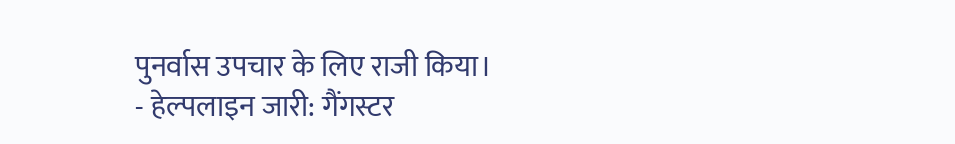पुनर्वास उपचार के लिए राजी किया।
- हेल्पलाइन जारी: गैंगस्टर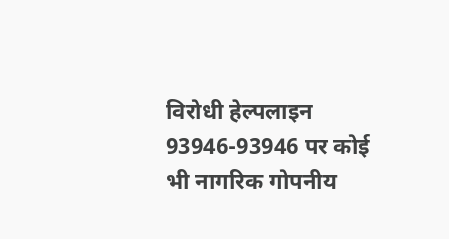विरोधी हेल्पलाइन 93946-93946 पर कोई भी नागरिक गोपनीय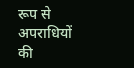रूप से अपराधियों की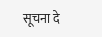सूचना दे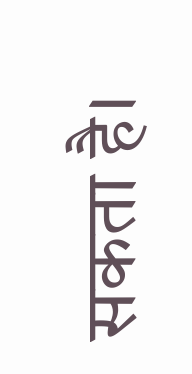सकता है।